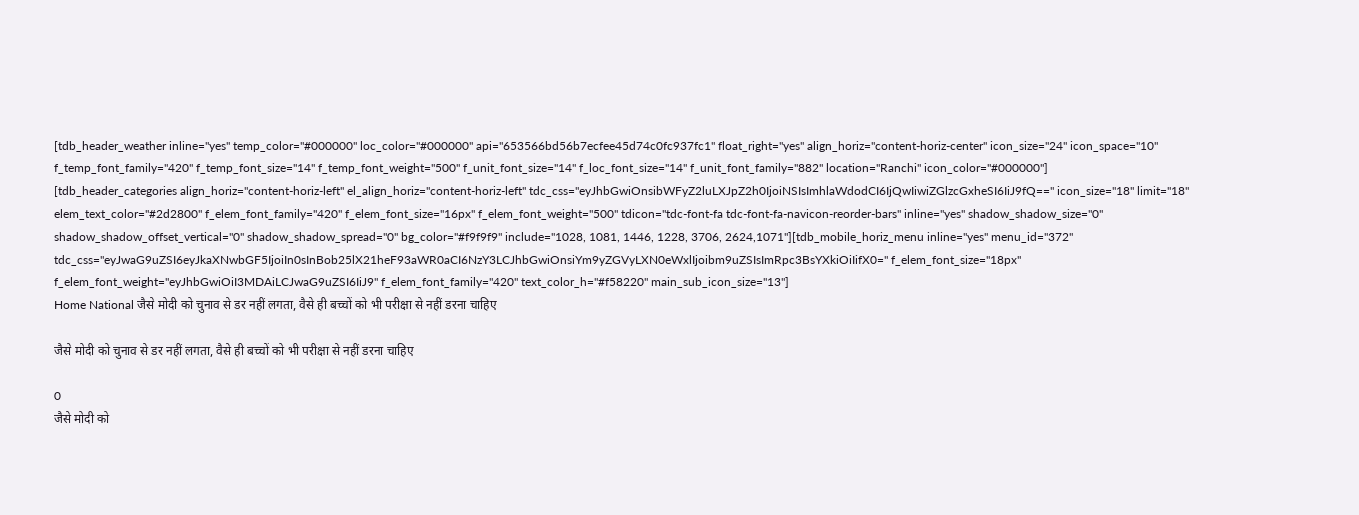[tdb_header_weather inline="yes" temp_color="#000000" loc_color="#000000" api="653566bd56b7ecfee45d74c0fc937fc1" float_right="yes" align_horiz="content-horiz-center" icon_size="24" icon_space="10" f_temp_font_family="420" f_temp_font_size="14" f_temp_font_weight="500" f_unit_font_size="14" f_loc_font_size="14" f_unit_font_family="882" location="Ranchi" icon_color="#000000"]
[tdb_header_categories align_horiz="content-horiz-left" el_align_horiz="content-horiz-left" tdc_css="eyJhbGwiOnsibWFyZ2luLXJpZ2h0IjoiNSIsImhlaWdodCI6IjQwIiwiZGlzcGxheSI6IiJ9fQ==" icon_size="18" limit="18" elem_text_color="#2d2800" f_elem_font_family="420" f_elem_font_size="16px" f_elem_font_weight="500" tdicon="tdc-font-fa tdc-font-fa-navicon-reorder-bars" inline="yes" shadow_shadow_size="0" shadow_shadow_offset_vertical="0" shadow_shadow_spread="0" bg_color="#f9f9f9" include="1028, 1081, 1446, 1228, 3706, 2624,1071"][tdb_mobile_horiz_menu inline="yes" menu_id="372" tdc_css="eyJwaG9uZSI6eyJkaXNwbGF5IjoiIn0sInBob25lX21heF93aWR0aCI6NzY3LCJhbGwiOnsiYm9yZGVyLXN0eWxlIjoibm9uZSIsImRpc3BsYXkiOiIifX0=" f_elem_font_size="18px" f_elem_font_weight="eyJhbGwiOiI3MDAiLCJwaG9uZSI6IiJ9" f_elem_font_family="420" text_color_h="#f58220" main_sub_icon_size="13"]
Home National जैसे मोदी को चुनाव से डर नहीं लगता, वैसे ही बच्चों को भी परीक्षा से नहीं डरना चाहिए

जैसे मोदी को चुनाव से डर नहीं लगता, वैसे ही बच्चों को भी परीक्षा से नहीं डरना चाहिए

0
जैसे मोदी को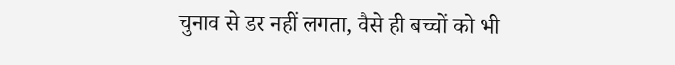चुनाव से डर नहीं लगता, वैसे ही बच्चों को भी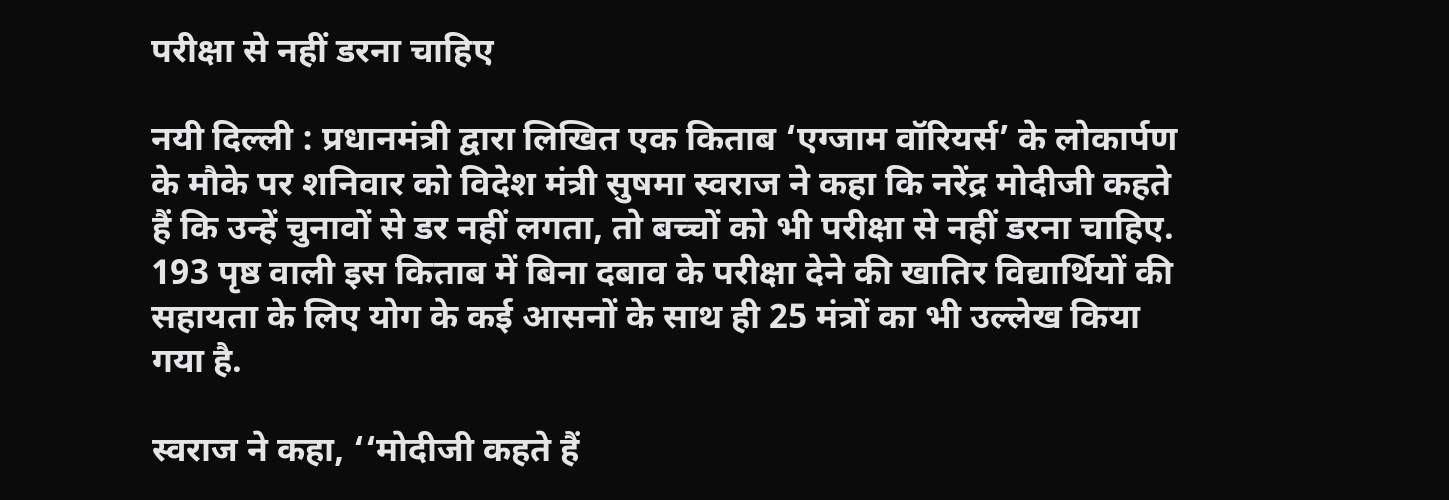परीक्षा से नहीं डरना चाहिए

नयी दिल्ली : प्रधानमंत्री द्वारा लिखित एक किताब ‘एग्जाम वॉरियर्स’ के लोकार्पण के मौके पर शनिवार को विदेश मंत्री सुषमा स्वराज ने कहा कि नरेंद्र मोदीजी कहते हैं कि उन्हें चुनावों से डर नहीं लगता, तो बच्चों को भी परीक्षा से नहीं डरना चाहिए. 193 पृष्ठ वाली इस किताब में बिना दबाव के परीक्षा देने की खातिर विद्यार्थियों की सहायता के लिए योग के कई आसनों के साथ ही 25 मंत्रों का भी उल्लेख किया गया है.

स्वराज ने कहा, ‘‘मोदीजी कहते हैं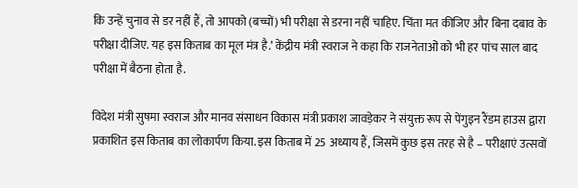कि उन्हें चुनाव से डर नहीं हैं, तो आपको (बच्चों) भी परीक्षा से डरना नहीं चाहिए. चिंता मत कीजिए और बिना दबाव के परीक्षा दीजिए. यह इस किताब का मूल मंत्र है.’ केंद्रीय मंत्री स्वराज ने कहा कि राजनेताओं को भी हर पांच साल बाद परीक्षा में बैठना होता है.

विदेश मंत्री सुषमा स्वराज और मानव संसाधन विकास मंत्री प्रकाश जावड़ेकर ने संयुक्त रूप से पेंगुइन रैंडम हाउस द्वारा प्रकाशित इस किताब का लोकार्पण किया. इस किताब में 25 अध्याय हैं, जिसमें कुछ इस तरह से है – परीक्षाएं उत्सवों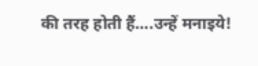की तरह होती हैं….उन्हें मनाइये!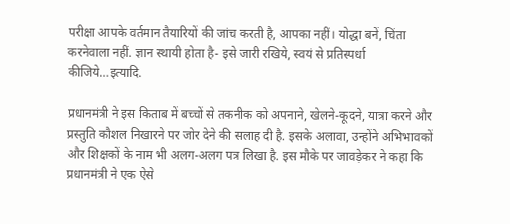परीक्षा आपके वर्तमान तैयारियों की जांच करती है, आपका नहीं। योद्धा बनें, चिंता करनेवाला नहीं. ज्ञान स्थायी होता है- इसे जारी रखिये, स्वयं से प्रतिस्पर्धा कीजिये…इत्यादि.

प्रधानमंत्री ने इस किताब में बच्चों से तकनीक को अपनाने, खेलने-कूदने, यात्रा करने और प्रस्तुति कौशल निखारने पर जोर देने की सलाह दी है. इसके अलावा, उन्होंने अभिभावकों और शिक्षकों के नाम भी अलग-अलग पत्र लिखा है. इस मौके पर जावड़ेकर ने कहा कि प्रधानमंत्री ने एक ऐसे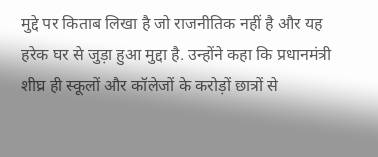मुद्दे पर किताब लिखा है जो राजनीतिक नहीं है और यह हरेक घर से जुड़ा हुआ मुद्दा है. उन्होंने कहा कि प्रधानमंत्री शीघ्र ही स्कूलों और कॉलेजों के करोड़ों छात्रों से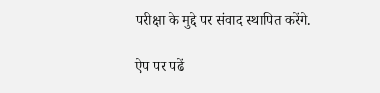परीक्षा के मुद्दे पर संवाद स्थापित करेंगे.

ऐप पर पढें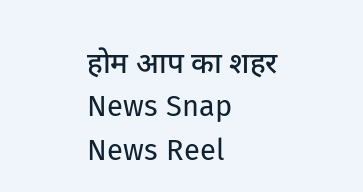होम आप का शहर
News Snap News Reel